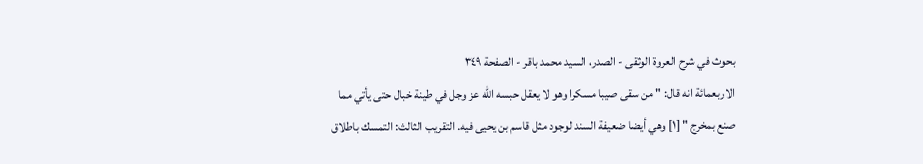بحوث في شرح العروة الوثقى - الصدر، السيد محمد باقر - الصفحة ٣٤٩
الاربعمائة انه قال: " من سقى صيبا مسكرا وهو لا يعقل حبسه الله عز وجل في طينة خبال حتى يأتي مما صنع بمخرج " [١] وهي أيضا ضعيفة السند لوجود مثل قاسم بن يحيى فيه. التقريب الثالث: التمسك باطلاق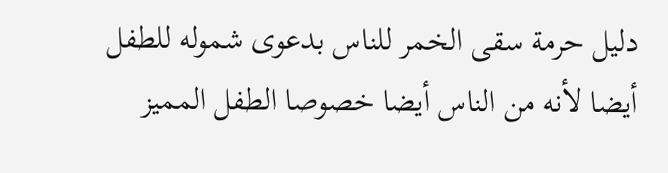دليل حرمة سقى الخمر للناس بدعوى شموله للطفل أيضا لأنه من الناس أيضا خصوصا الطفل المميز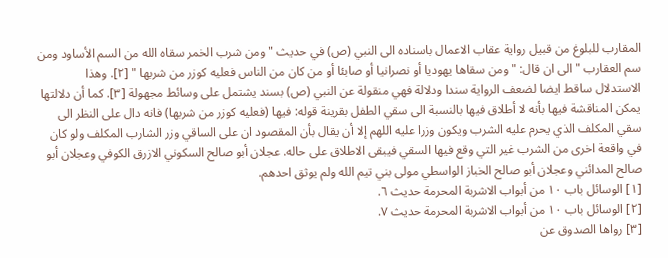المقارب للبلوغ من قبيل رواية عقاب الاعمال باسناده الى النبي (ص) في حديث " ومن شرب الخمر سقاه الله من السم الأساود ومن سم العقارب " الى ان قال: " ومن سقاها يهوديا أو نصرانيا أو صابئا أو من كان من الناس فعليه كوزر من شربها " [٢]. وهذا الاستدلال ساقط ايضا لضعف الرواية سندا ودلالة فهي منقولة عن النبي (ص) بسند يشتمل على وسائط مجهولة [٣]. كما أن دلالتها يمكن المناقشة فيها بأنه لا أطلاق فيها بالنسبة الى سقي الطفل بقرينة قوله: فيها (فعليه كوزر من شربها) فانه دال على النظر الى سقي المكلف الذي يحرم عليه الشرب ويكون وزرا عليه اللهم إلا أن يقال بأن المقصود ان على الساقي وزر الشارب المكلف ولو كان في واقعة اخرى من الشرب غير التي وقع فيها السقي فيبقى الاطلاق على حاله. عجلان أبو صالح السكوني الازرق الكوفي وعجلان أبو صالح المدائني وعجلان أبو صالح الخباز الواسطي مولى بني تيم الله ولم يوثق احدهم.
[١] الوسائل باب ١٠ من أبواب الاشربة المحرمة حديث ٦.
[٢] الوسائل باب ١٠ من أبواب الاشربة المحرمة حديث ٧.
[٣] رواها الصدوق عن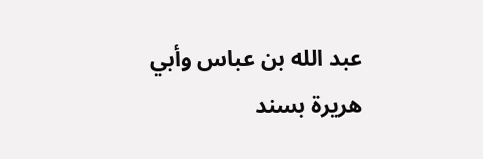عبد الله بن عباس وأبي هريرة بسند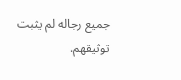جميع رجاله لم يثبت توثيقهم.